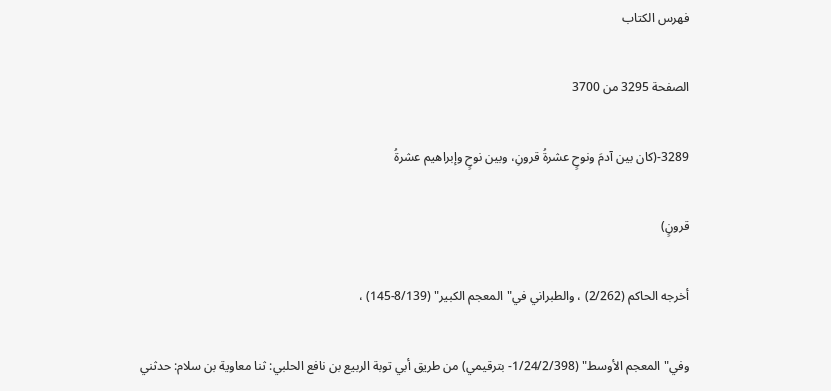فهرس الكتاب

الصفحة 3295 من 3700

3289-(كان بين آدمَ ونوحٍ عشرةُ قرونِ، وبين نوحٍ وإبراهيم عشرةُ

قرونٍ)

أخرجه الحاكم (2/262) ، والطبراني في"المعجم الكبير" (8/139-145) ،

وفي"المعجم الأوسط" (1/24/2/398- بترقيمي) من طريق أبي توبة الربيع بن نافع الحلبي: ثنا معاوية بن سلام: حدثني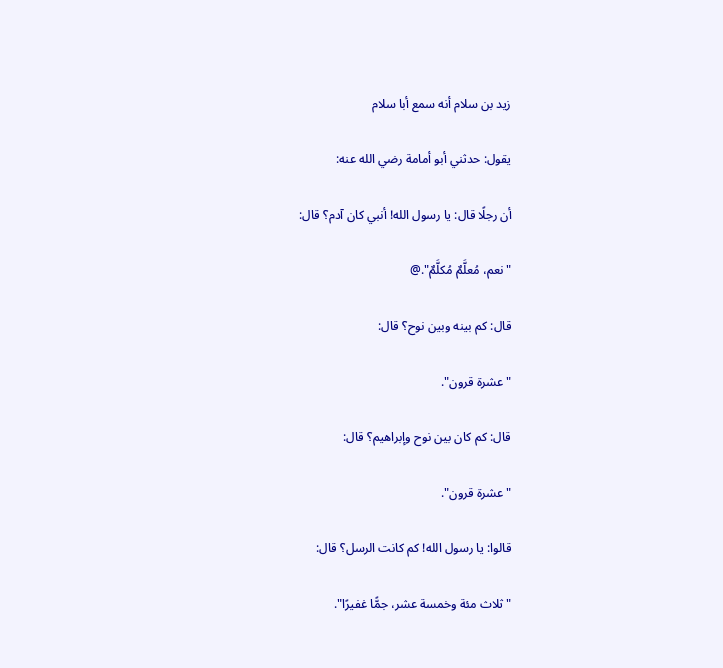زيد بن سلام أنه سمع أبا سلام

يقول: حدثني أبو أمامة رضي الله عنه:

أن رجلًا قال: يا رسول الله! أنبي كان آدم؟ قال:

"نعم، مُعلَّمٌ مُكلَّمٌ".@

قال: كم بينه وبين نوح؟ قال:

"عشرة قرون".

قال: كم كان بين نوح وإبراهيم؟ قال:

"عشرة قرون".

قالوا: يا رسول الله! كم كانت الرسل؟ قال:

"ثلاث مئة وخمسة عشر، جمًّا غفيرًا".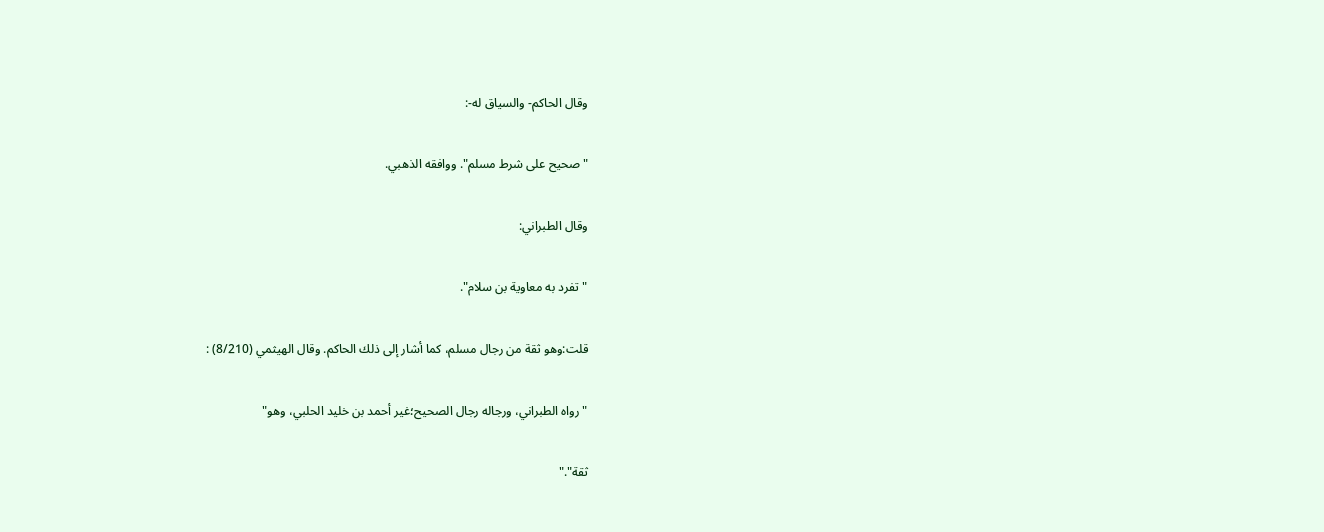وقال الحاكم- والسياق له-:

"صحيح على شرط مسلم". ووافقه الذهبي.

وقال الطبراني:

"تفرد به معاوية بن سلام".

قلت:وهو ثقة من رجال مسلم، كما أشار إلى ذلك الحاكم. وقال الهيثمي (8/210) :

"رواه الطبراني، ورجاله رجال الصحيح؛غير أحمد بن خليد الحلبي، وهو"

ثقة"."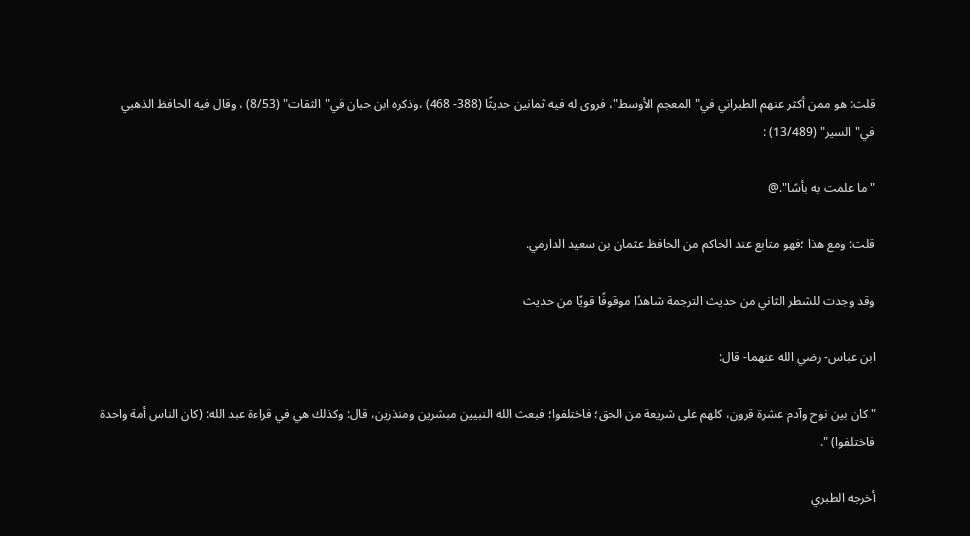قلت: هو ممن أكثر عنهم الطبراني في"المعجم الأوسط"، فروى له فيه ثمانين حديثًا (388- 468) ،وذكره ابن حبان في"الثقات" (8/53) ، وقال فيه الحافظ الذهبي في"السير" (13/489) :

"ما علمت به بأسًا".@

قلت: ومع هذا ؛فهو متابع عند الحاكم من الحافظ عثمان بن سعيد الدارمي.

وقد وجدت للشطر الثاني من حديث الترجمة شاهدًا موقوفًا قويًا من حديث

ابن عباس- رضي الله عنهما- قال:

"كان بين نوح وآدم عشرة قرون، كلهم على شريعة من الحق؛ فاختلفوا؛ فبعث الله النبيين مبشرين ومنذرين، قال: وكذلك هي في قراءة عبد الله: (كان الناس أمة واحدة فاختلفوا) ".

أخرجه الطبري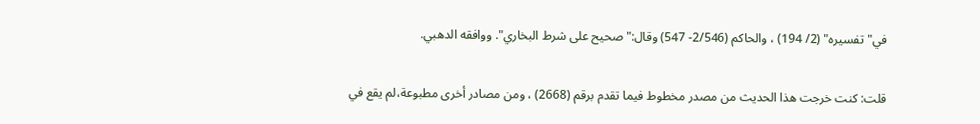في"تفسيره" (2/ 194) ، والحاكم (2/546- 547) وقال:"صحيح على شرط البخاري". ووافقه الدهبي.

قلت: كنت خرجت هذا الحديث من مصدر مخطوط فيما تقدم برقم (2668) ، ومن مصادر أخرى مطبوعة،لم يقع في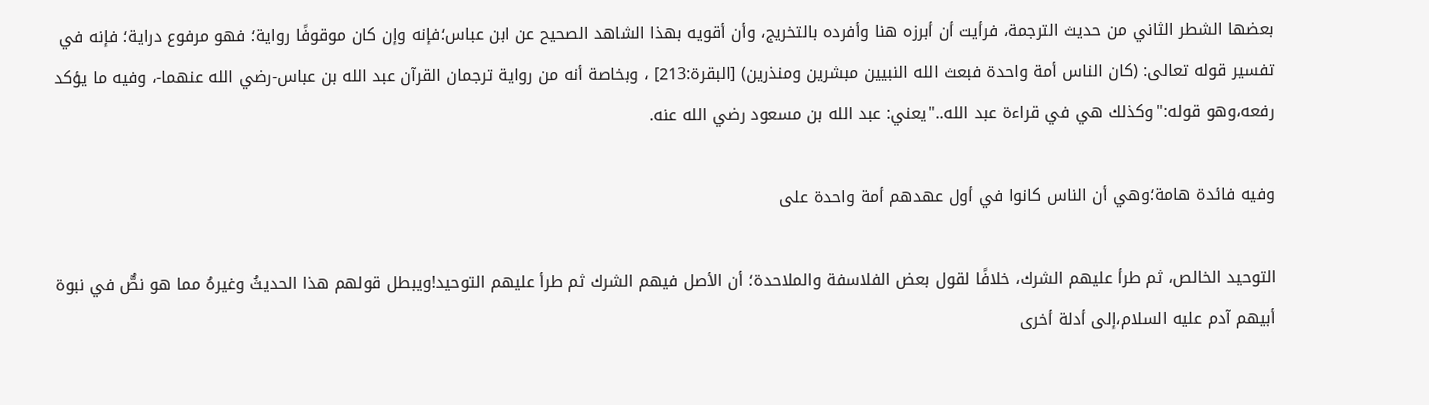بعضها الشطر الثاني من حديث الترجمة، فرأيت أن أبرزه هنا وأفرده بالتخريج، وأن أقويه بهذا الشاهد الصحيح عن ابن عباس؛فإنه وإن كان موقوفًا رواية؛ فهو مرفوع دراية؛ فإنه في تفسير قوله تعالى: (كان الناس أمة واحدة فبعث الله النبيين مبشرين ومنذرين) [البقرة:213] ، وبخاصة أنه من رواية ترجمان القرآن عبد الله بن عباس-رضي الله عنهما-، وفيه ما يؤكد رفعه،وهو قوله:"وكذلك هي في قراءة عبد الله.."يعني: عبد الله بن مسعود رضي الله عنه.

وفيه فائدة هامة؛وهي أن الناس كانوا في أول عهدهم أمة واحدة على

التوحيد الخالص، ثم طرأ عليهم الشرك، خلافًا لقول بعض الفلاسفة والملاحدة؛ أن الأصل فيهم الشرك ثم طرأ عليهم التوحيد!ويبطل قولهم هذا الحديثُ وغيرهُ مما هو نصٌّ في نبوة أبيهم آدم عليه السلام،إلى أدلة أخرى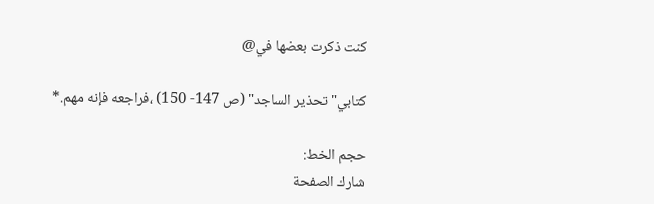كنت ذكرت بعضها في@

كتابي"تحذير الساجد" (ص 147- 150) ،فراجعه فإنه مهم.*

حجم الخط:
شارك الصفحة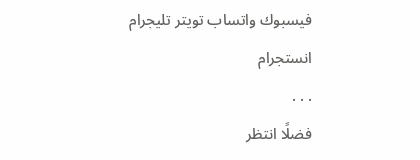فيسبوك واتساب تويتر تليجرام انستجرام
. . .
فضلًا انتظر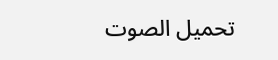تحميل الصوت